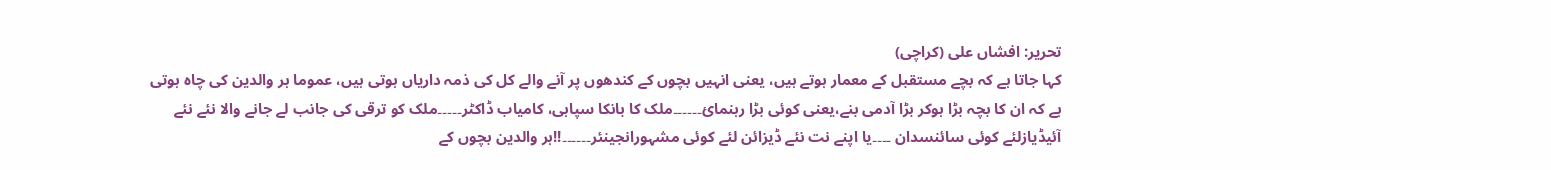تحریر: افشاں علی (کراچی)
کہا جاتا ہے کہ بچے مستقبل کے معمار ہوتے ہیں، یعنی انہیں بچوں کے کندھوں پر آنے والے کل کی ذمہ داریاں ہوتی ہیں، عموما ہر والدین کی چاہ ہوتی ہے کہ ان کا بچہ بڑا ہوکر بڑا آدمی بنے،یعنی کوئی بڑا رہنمائ۔۔۔۔۔۔ملک کا بانکا سپاہی، کامیاب ڈاکٹر۔۔۔۔۔ملک کو ترقی کی جانب لے جانے والا نئے نئے آئیڈیازلئے کوئی سائنسدان ۔۔۔۔یا اپنے نت نئے ڈیزائن لئے کوئی مشہورانجینئر۔۔۔۔۔۔!!ہر والدین بچوں کے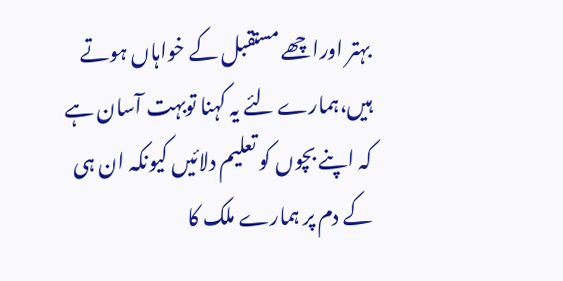بہتر اوراچھے مستقبل کے خواہاں ہوتے ہیں،ہمارے لئے یہ کہنا توبہت آسان ہے کہ اپنے بچوں کو تعلیم دلائیں کیونکہ ان ہی کے دم پر ہمارے ملک کا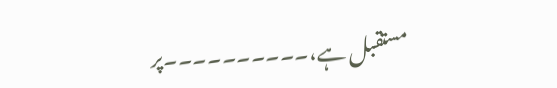مستقبل ہے،۔۔۔۔۔۔۔۔۔۔پر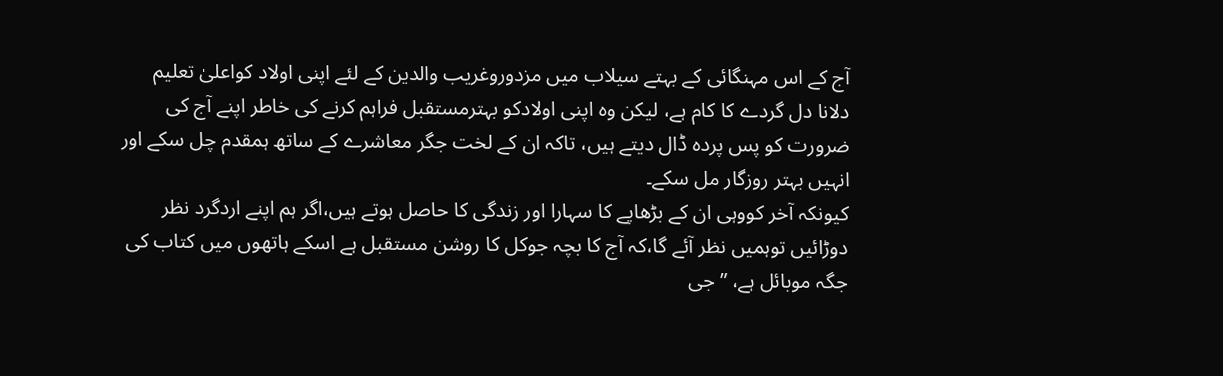آج کے اس مہنگائی کے بہتے سیلاب میں مزدوروغریب والدین کے لئے اپنی اولاد کواعلیٰ تعلیم دلانا دل گردے کا کام ہے، لیکن وہ اپنی اولادکو بہترمستقبل فراہم کرنے کی خاطر اپنے آج کی ضرورت کو پس پردہ ڈال دیتے ہیں، تاکہ ان کے لخت جگر معاشرے کے ساتھ ہمقدم چل سکے اور انہیں بہتر روزگار مل سکے۔
کیونکہ آخر کووہی ان کے بڑھاپے کا سہارا اور زندگی کا حاصل ہوتے ہیں،اگر ہم اپنے اردگرد نظر دوڑائیں توہمیں نظر آئے گا،کہ آج کا بچہ جوکل کا روشن مستقبل ہے اسکے ہاتھوں میں کتاب کی جگہ موبائل ہے، ”جی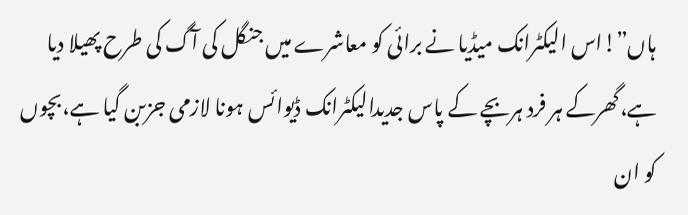ہاں”!اس الیکٹرانک میڈیا نے برائی کو معاشرے میں جنگل کی آگ کی طرح پھیلا دیا ہے،گھرکے ہر فرد ہربچے کے پاس جدیدالیکٹرانک ڈیوائس ہونا لازمی جزبن گیا ہے،بچوں کو ان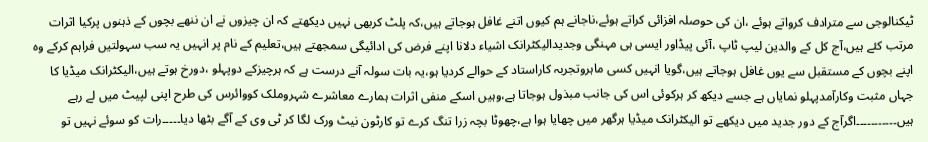ٹیکنالوجی سے مترادف کرواتے ہوئے ،ان کی حوصلہ افزائی کراتے ہوئے،ناجانے ہم کیوں اتنے غافل ہوجاتے ہیں،کہ پلٹ کربھی نہیں دیکھتے کہ ان چیزوں نے ان ننھے بچوں کے ذہنوں پرکیا اثرات مرتب کئے ہیں،آج کل کے والدین لیپ ٹاپ ،آئی پیڈاور ایسی ہی مہنگی وجدیدالیکٹرانک اشیاء دلانا اپنے فرض کی ادائیگی سمجھتے ہیں،تعلیم کے نام پر انہیں یہ سب سہولتیں فراہم کرکے وہ اپنے بچوں کے مستقبل سے یوں غافل ہوجاتے ہیں،گویا انہیں کسی ماہروتجربہ کاراستاد کے حوالے کردیا ہو،یہ بات سولہ آنے درست ہے کہ ہرچیزکے دوپہلو ،دورخ ہوتے ہیں،الیکٹرانک میڈیا کا جہاں مثبت وکارآمدپہلو نمایاں ہے جسے دیکھ کر ہرکوئی اس کی جانب مبذول ہوجاتا ہے،وہیں اسکے منفی اثرات ہمارے معاشرے شہروملک کووائرس کی طرح اپنی لپیٹ میں لے رہے ہیں۔۔۔۔۔۔۔۔۔۔۔اگرآج کے دور جدید میں دیکھے تو الیکٹرانک میڈیا ہرگھر میں چھایا ہوا ہے،چھوٹا بچہ زرا تنگ کرے تو کارٹون نیٹ ورک لگا کر ٹی وی کے آگے بٹھا دیا۔۔۔۔۔رات کو سوئے نہیں تو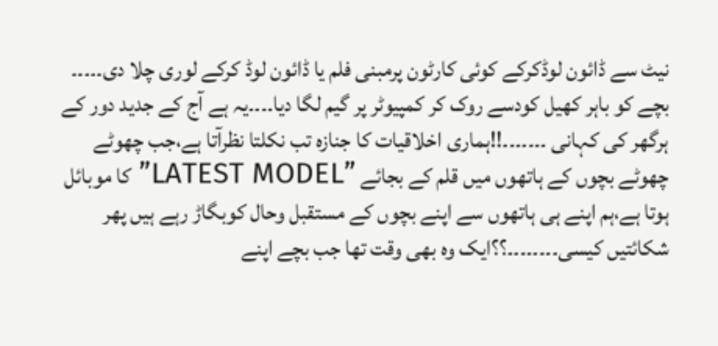نیٹ سے ڈائون لوڈکرکے کوئی کارٹون پرمبنی فلم یا ڈائون لوڈ کرکے لوری چلا دی۔۔۔۔۔
بچے کو باہر کھیل کودسے روک کر کمپیوٹر پر گیم لگا دیا۔۔۔۔یہ ہے آج کے جدید دور کے ہرگھر کی کہانی ۔۔۔۔۔۔۔!!ہماری اخلاقیات کا جنازہ تب نکلتا نظرآتا ہے،جب چھوٹے چھوٹے بچوں کے ہاتھوں میں قلم کے بجائے ”LATEST MODEL”کا موبائل ہوتا ہے،ہم اپنے ہی ہاتھوں سے اپنے بچوں کے مستقبل وحال کوبگاڑ رہے ہیں پھر شکائتیں کیسی۔۔۔۔۔۔۔۔؟؟ایک وہ بھی وقت تھا جب بچے اپنے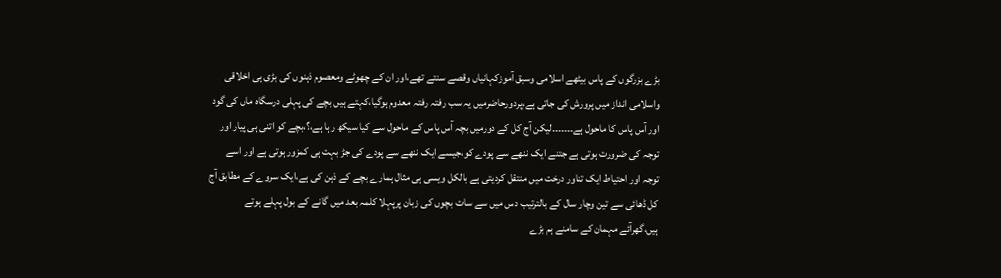بڑے بزرگوں کے پاس بیٹھے اسلامی وسبق آموزکہانیاں وقصے سنتے تھے،اور ان کے چھوٹے ومعصوم ذہنوں کی بڑی ہی اخلاقی واسلامی انداز میں پرورش کی جاتی ہے،پردورحاضرمیں یہ سب رفتہ رفتہ معدوم ہوگیا،کہتے ہیں بچے کی پہلی درسگاہ ماں کی گود اور آس پاس کا ماحول ہے۔۔۔۔۔۔۔لیکن آج کل کے دورمیں بچہ آس پاس کے ماحول سے کیا سیکھ رہا ہے،؟،بچے کو اتنی ہی پیار اور توجہ کی ضرورت ہوتی ہے جتنے ایک ننھے سے پودے کو،جیسے ایک ننھے سے پودے کی جڑ بہت ہی کمزور ہوتی ہے اور اسے توجہ اور احتیاط ایک تناور درخت میں منتقل کردیتی ہے بالکل ویسی ہی مثال ہمارے بچے کے ذہن کی ہے،ایک سروے کے مطابق آج کل ڈھائی سے تین وچار سال کے بالترتیب دس میں سے سات بچوں کی زبان پرپہلا کلمہ بعد میں گانے کے بول پہلے ہوتے ہیں،گھرآئے مہمان کے سامنے ہم بڑے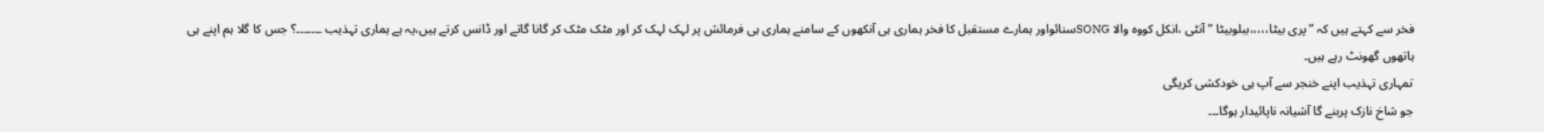فخر سے کہتے ہیں کہ ”پری بیٹا،،،،،ببلوبیٹا ”آنٹی ،انکل کووہ والا SONGسنائواور ہمارے مستقبل کا فخر ہماری ہی آنکھوں کے سامنے ہماری ہی فرمائش پر لہک لہک کر اور مٹک مٹک کر گانا گاتے اور ڈانس کرتے ہیں،یہ ہے ہماری تہذیب ۔۔۔۔۔۔۔؟ جس کا گلا ہم اپنے ہی ہاتھوں گھونٹ رہے ہیں۔
تمہاری تہذیب اپنے خنجر سے آپ ہی خودکشی کریگی
جو شاخ نازک پربنے گا آشیانہ ناپائیدار ہوگا۔۔۔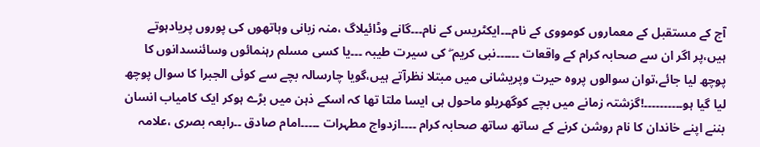آج کے مستقبل کے معماروں کومووی کے نام۔۔۔ایکٹریس کے نام۔۔۔گانے وڈائیلاگ ،منہ زبانی وہاتھوں کی پوروں پریادہوتے ہیں،پر اگر ان سے صحابہ کرام کے واقعات ۔۔۔۔۔۔نبی کریم ۖ کی سیرت طیبہ ۔۔۔یا کسی مسلم رہنمائوں وسائنسدانوں کا پوچھ لیا جائے،توان سوالوں پروہ حیرت وپریشانی میں مبتلا نظرآتے ہیں،گویا چارسالہ بچے سے کوئی الجبرا کا سوال پوچھ لیا گیا ہو۔۔۔۔۔۔۔۔۔۔!گزشتہ زمانے میں بچے کوگھریلو ماحول ہی ایسا ملتا تھا کہ اسکے ذہن میں بڑے ہوکر ایک کامیاب انسان بننے اپنے خاندان کا نام روشن کرنے کے ساتھ ساتھ صحابہ کرام ۔۔۔۔ازدواج مطہرات ۔۔۔۔۔امام صادق ۔۔رابعہ بصری ،علامہ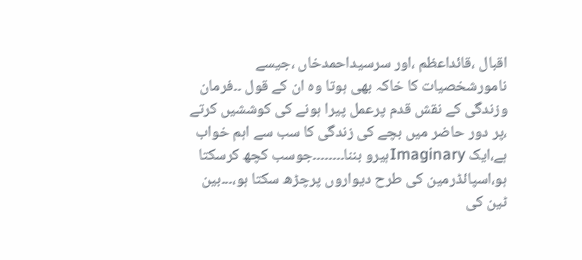اقبال ،قائداعظم ،اور سرسیداحمدخاں ،جیسے نامورشخصیات کا خاکہ بھی ہوتا وہ ان کے قول ۔۔فرمان وزندگی کے نقش قدم پرعمل پیرا ہونے کی کوششیں کرتے ،پر دور حاضر میں بچے کی زندگی کا سب سے اہم خواب ہے،ایک Imaginaryہیرو بننا۔۔۔۔۔۔۔۔جوسب کچھ کرسکتا ہو،اسپائڈرمین کی طرح دیواروں پرچڑھ سکتا ہو،۔۔۔بین ٹین کی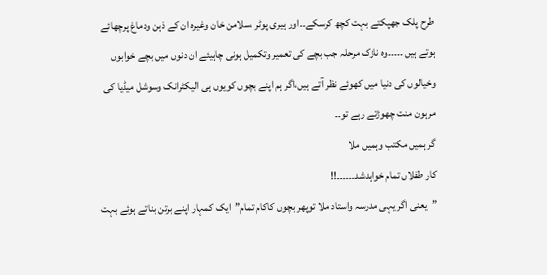طرح پلک جھپکتے بہت کچھ کرسکے۔۔اور ہیری پوٹر ،سلامن خان وغیرہ ان کے ذہن ودماغ پرچھائے ہوتے ہیں ۔۔۔۔۔وہ نازک مرحلہ جب بچے کی تعمیر وتکمیل ہونی چاہیئے ان دنوں میں بچے خوابوں وخیالوں کی دنیا میں کھوئے نظر آتے ہیں،اگر ہم اپنے بچوں کویوں ہی الیکٹرانک وسوشل میڈیا کی مرہون منت چھوڑتے رہے تو۔۔
گر ہمیں مکتب وہمیں ملا
کار طفلاں تمام خواہدشد۔۔۔۔۔۔!!
”یعنی اگر یہی مدرسہ واستاد ملا توپھر بچوں کاکام تمام”ایک کمہار اپنے برتن بناتے ہوئے بہت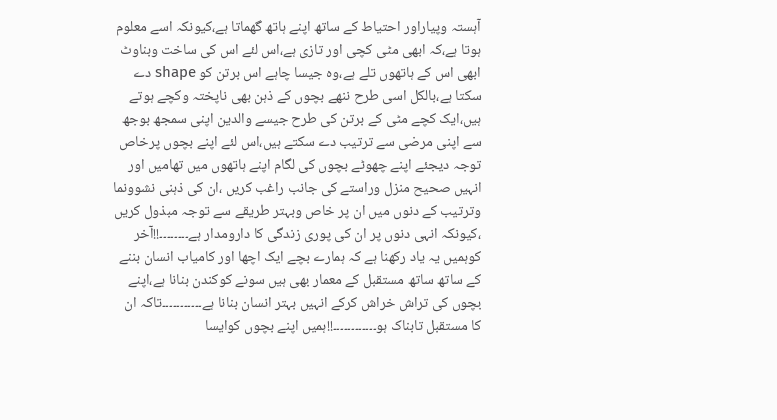آہستہ وپیاراور احتیاط کے ساتھ اپنے ہاتھ گھماتا ہے،کیونکہ اسے معلوم ہوتا ہے،کہ ابھی مٹی کچی اور تازی ہے،اس لئے اس کی ساخت وبناوٹ ابھی اس کے ہاتھوں تلے ہے،وہ جیسا چاہے اس برتن کو shape دے سکتا ہے،بالکل اسی طرح ننھے بچوں کے ذہن بھی ناپختہ وکچے ہوتے ہیں،ایک کچے مٹی کے برتن کی طرح جیسے والدین اپنی سمجھ بوجھ سے اپنی مرضی سے ترتیب دے سکتے ہیں،اس لئے اپنے بچوں پرخاص توجہ دیجئے اپنے چھوٹے بچوں کی لگام اپنے ہاتھوں میں تھامیں اور انہیں صحیح منزل وراستے کی جانب راغب کریں ،ان کی ذہنی نشوونما وترتیب کے دنوں میں ان پر خاص وبہتر طریقے سے توجہ مبذول کریں ،کیونکہ انہی دنوں پر ان کی پوری زندگی کا دارومدار ہے۔۔۔۔۔۔۔۔!!آخر کوہمیں یہ یاد رکھنا ہے کہ ہمارے بچے ایک اچھا اور کامیاب انسان بننے کے ساتھ ساتھ مستقبل کے معمار بھی ہیں سونے کوکندن بنانا ہے،اپنے بچوں کی تراش خراش کرکے انہیں بہتر انسان بنانا ہے۔۔۔۔۔۔۔۔۔۔۔تاکہ ان کا مستقبل تابناک ہو۔۔۔۔۔۔۔۔۔۔۔۔!!ہمیں اپنے بچوں کوایسا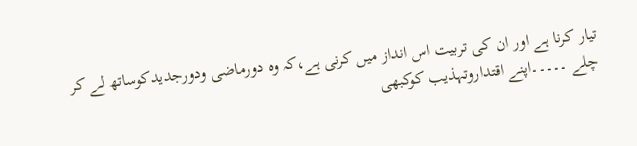تیار کرنا ہے اور ان کی تربیت اس انداز میں کرنی ہے،کہ وہ دورماضی ودورجدیدکوساتھ لے کر چلے ۔۔۔۔۔اپنے اقتداروتہذیب کوکبھی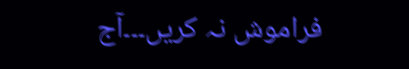فراموش نہ کریں۔۔۔آج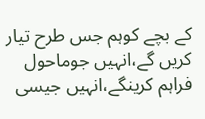کے بچے کوہم جس طرح تیار کریں گے،انہیں جوماحول فراہم کرینگے،انہیں جیسی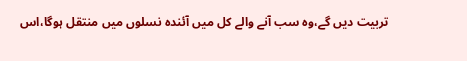تربیت دیں گے،وہ سب آنے والے کل میں آئندہ نسلوں میں منتقل ہوگا،اس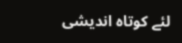لئے کوتاہ اندیشی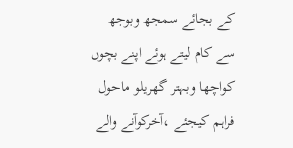کے بجائے سمجھ وبوجھ سے کام لیتے ہوئے اپنے بچوں کواچھا وبہتر گھریلو ماحول فراہم کیجئے ،آخرکوآنے والے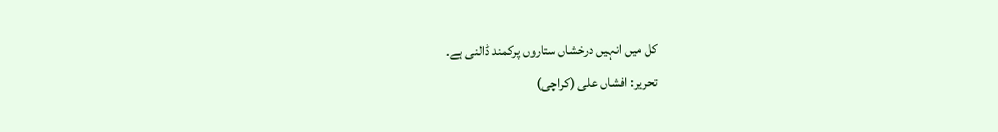کل میں انہیں درخشاں ستاروں پرکمند ڈالنی ہے۔
تحریر: افشاں علی (کراچی)